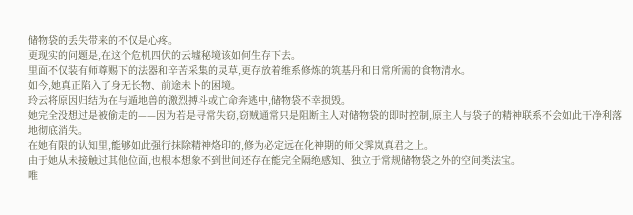储物袋的丢失带来的不仅是心疼。
更现实的问题是,在这个危机四伏的云墟秘境该如何生存下去。
里面不仅装有师尊赐下的法器和辛苦采集的灵草,更存放着维系修炼的筑基丹和日常所需的食物清水。
如今,她真正陷入了身无长物、前途未卜的困境。
玲云将原因归结为在与遁地兽的激烈搏斗或亡命奔逃中,储物袋不幸损毁。
她完全没想过是被偷走的——因为若是寻常失窃,窃贼通常只是阻断主人对储物袋的即时控制,原主人与袋子的精神联系不会如此干净利落地彻底消失。
在她有限的认知里,能够如此强行抹除精神烙印的,修为必定远在化神期的师父霁岚真君之上。
由于她从未接触过其他位面,也根本想象不到世间还存在能完全隔绝感知、独立于常规储物袋之外的空间类法宝。
唯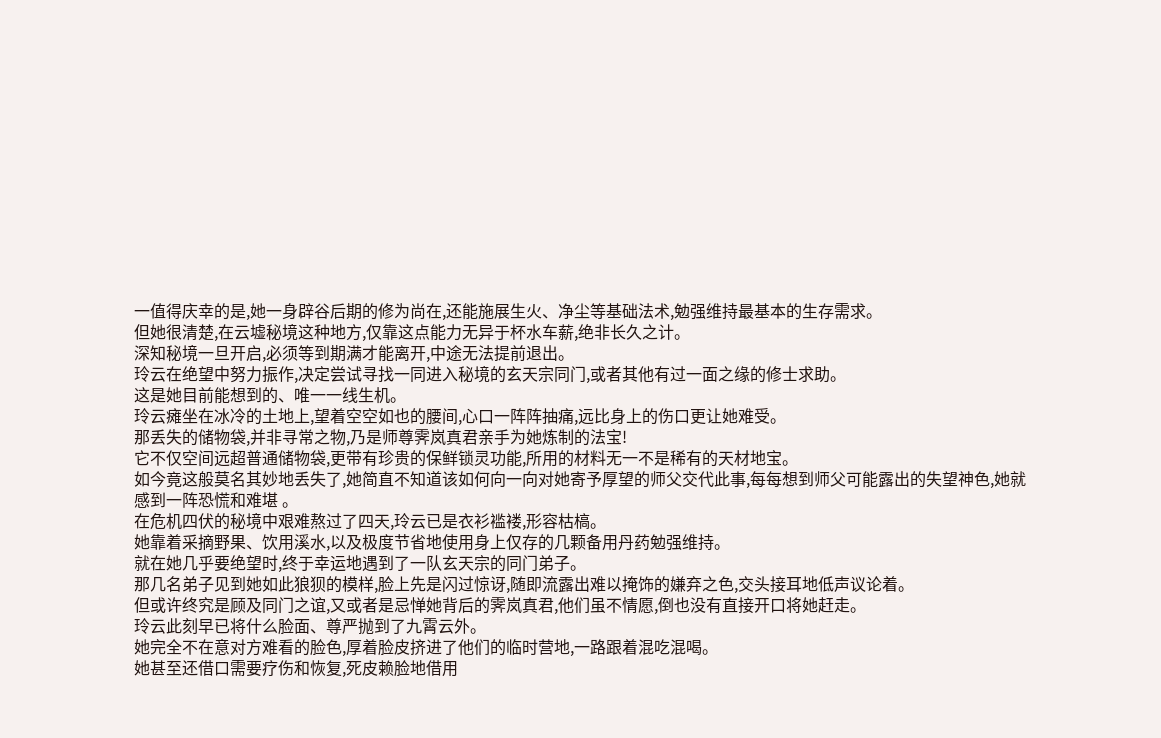一值得庆幸的是,她一身辟谷后期的修为尚在,还能施展生火、净尘等基础法术,勉强维持最基本的生存需求。
但她很清楚,在云墟秘境这种地方,仅靠这点能力无异于杯水车薪,绝非长久之计。
深知秘境一旦开启,必须等到期满才能离开,中途无法提前退出。
玲云在绝望中努力振作,决定尝试寻找一同进入秘境的玄天宗同门,或者其他有过一面之缘的修士求助。
这是她目前能想到的、唯一一线生机。
玲云瘫坐在冰冷的土地上,望着空空如也的腰间,心口一阵阵抽痛,远比身上的伤口更让她难受。
那丢失的储物袋,并非寻常之物,乃是师尊霁岚真君亲手为她炼制的法宝!
它不仅空间远超普通储物袋,更带有珍贵的保鲜锁灵功能,所用的材料无一不是稀有的天材地宝。
如今竟这般莫名其妙地丢失了,她简直不知道该如何向一向对她寄予厚望的师父交代此事,每每想到师父可能露出的失望神色,她就感到一阵恐慌和难堪 。
在危机四伏的秘境中艰难熬过了四天,玲云已是衣衫褴褛,形容枯槁。
她靠着采摘野果、饮用溪水,以及极度节省地使用身上仅存的几颗备用丹药勉强维持。
就在她几乎要绝望时,终于幸运地遇到了一队玄天宗的同门弟子。
那几名弟子见到她如此狼狈的模样,脸上先是闪过惊讶,随即流露出难以掩饰的嫌弃之色,交头接耳地低声议论着。
但或许终究是顾及同门之谊,又或者是忌惮她背后的霁岚真君,他们虽不情愿,倒也没有直接开口将她赶走。
玲云此刻早已将什么脸面、尊严抛到了九霄云外。
她完全不在意对方难看的脸色,厚着脸皮挤进了他们的临时营地,一路跟着混吃混喝。
她甚至还借口需要疗伤和恢复,死皮赖脸地借用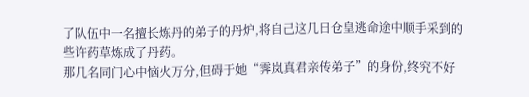了队伍中一名擅长炼丹的弟子的丹炉,将自己这几日仓皇逃命途中顺手采到的些许药草炼成了丹药。
那几名同门心中恼火万分,但碍于她“霁岚真君亲传弟子”的身份,终究不好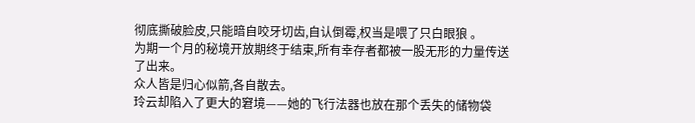彻底撕破脸皮,只能暗自咬牙切齿,自认倒霉,权当是喂了只白眼狼 。
为期一个月的秘境开放期终于结束,所有幸存者都被一股无形的力量传送了出来。
众人皆是归心似箭,各自散去。
玲云却陷入了更大的窘境——她的飞行法器也放在那个丢失的储物袋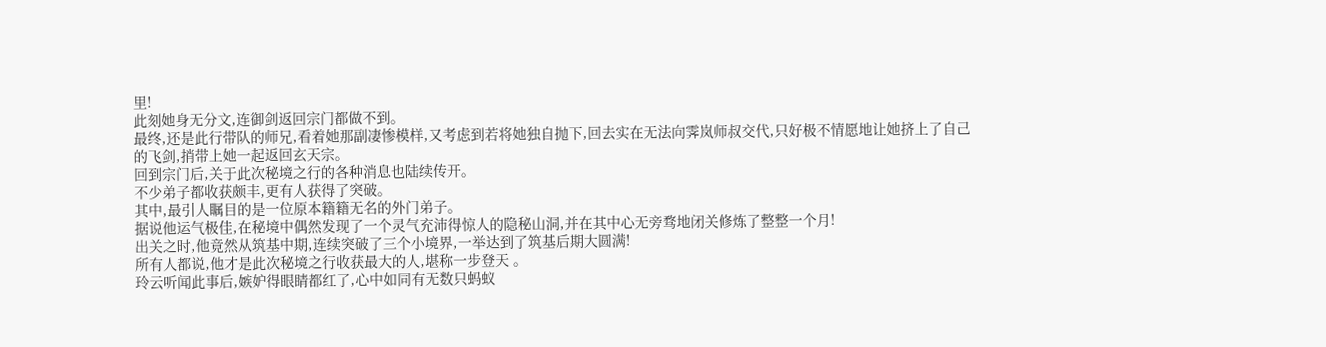里!
此刻她身无分文,连御剑返回宗门都做不到。
最终,还是此行带队的师兄,看着她那副凄惨模样,又考虑到若将她独自抛下,回去实在无法向霁岚师叔交代,只好极不情愿地让她挤上了自己的飞剑,捎带上她一起返回玄天宗。
回到宗门后,关于此次秘境之行的各种消息也陆续传开。
不少弟子都收获颇丰,更有人获得了突破。
其中,最引人瞩目的是一位原本籍籍无名的外门弟子。
据说他运气极佳,在秘境中偶然发现了一个灵气充沛得惊人的隐秘山洞,并在其中心无旁骛地闭关修炼了整整一个月!
出关之时,他竟然从筑基中期,连续突破了三个小境界,一举达到了筑基后期大圆满!
所有人都说,他才是此次秘境之行收获最大的人,堪称一步登天 。
玲云听闻此事后,嫉妒得眼睛都红了,心中如同有无数只蚂蚁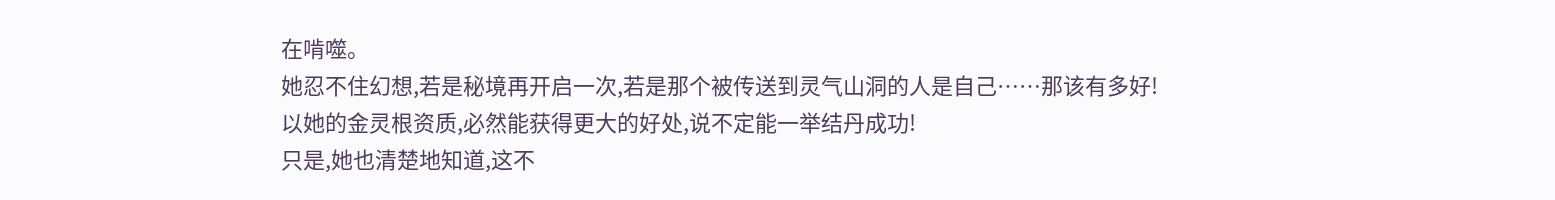在啃噬。
她忍不住幻想,若是秘境再开启一次,若是那个被传送到灵气山洞的人是自己……那该有多好!
以她的金灵根资质,必然能获得更大的好处,说不定能一举结丹成功!
只是,她也清楚地知道,这不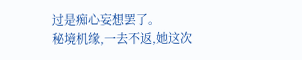过是痴心妄想罢了。
秘境机缘,一去不返,她这次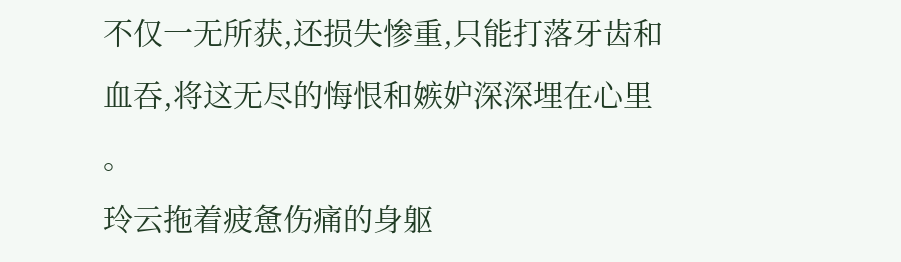不仅一无所获,还损失惨重,只能打落牙齿和血吞,将这无尽的悔恨和嫉妒深深埋在心里 。
玲云拖着疲惫伤痛的身躯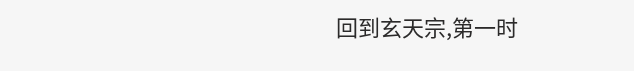回到玄天宗,第一时